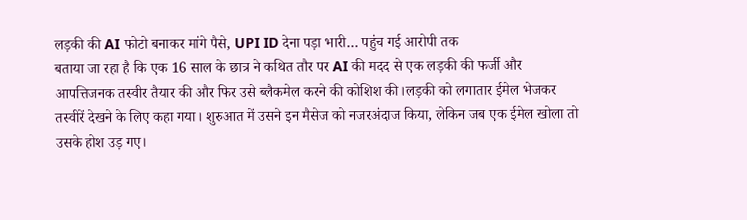लड़की की AI फोटो बनाकर मांगे पैसे, UPI ID देना पड़ा भारी… पहुंच गई आरोपी तक
बताया जा रहा है कि एक 16 साल के छात्र ने कथित तौर पर AI की मदद से एक लड़की की फर्जी और आपत्तिजनक तस्वीर तैयार की और फिर उसे ब्लैकमेल करने की कोशिश की।लड़की को लगातार ईमेल भेजकर तस्वीरें देखने के लिए कहा गया। शुरुआत में उसने इन मैसेज को नजरअंदाज किया, लेकिन जब एक ईमेल खोला तो उसके होश उड़ गए।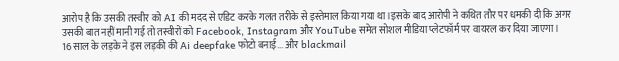आरोप है कि उसकी तस्वीर को AI की मदद से एडिट करके गलत तरीके से इस्तेमाल किया गया था।इसके बाद आरोपी ने कथित तौर पर धमकी दी कि अगर उसकी बात नहीं मानी गई तो तस्वीरों को Facebook, Instagram और YouTube समेत सोशल मीडिया प्लेटफॉर्म पर वायरल कर दिया जाएगा।
16 साल के लड़के ने इस लड़की की Ai deepfake फोटो बनाई... और blackmail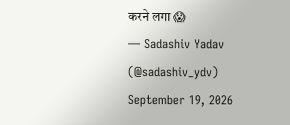करने लगा 😱
— Sadashiv Yadav (@sadashiv_ydv) September 19, 2026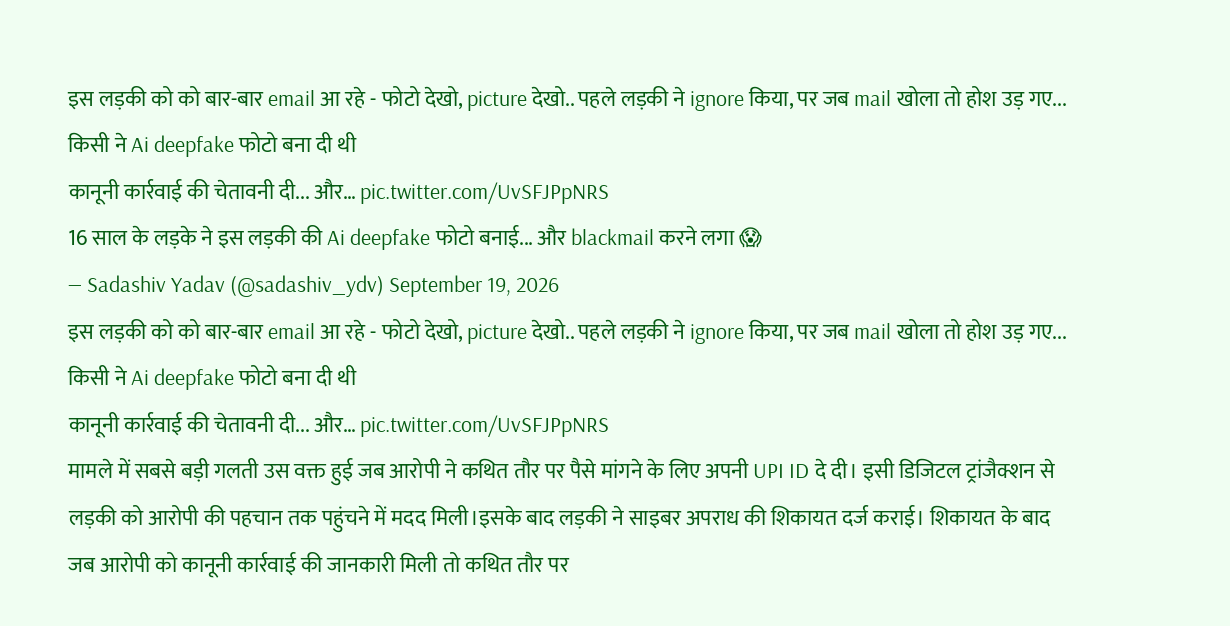इस लड़की को को बार-बार email आ रहे - फोटो देखो, picture देखो.. पहले लड़की ने ignore किया, पर जब mail खोला तो होश उड़ गए... किसी ने Ai deepfake फोटो बना दी थी
कानूनी कार्रवाई की चेतावनी दी... और… pic.twitter.com/UvSFJPpNRS
16 साल के लड़के ने इस लड़की की Ai deepfake फोटो बनाई... और blackmail करने लगा 😱
— Sadashiv Yadav (@sadashiv_ydv) September 19, 2026
इस लड़की को को बार-बार email आ रहे - फोटो देखो, picture देखो.. पहले लड़की ने ignore किया, पर जब mail खोला तो होश उड़ गए... किसी ने Ai deepfake फोटो बना दी थी
कानूनी कार्रवाई की चेतावनी दी... और… pic.twitter.com/UvSFJPpNRS
मामले में सबसे बड़ी गलती उस वक्त हुई जब आरोपी ने कथित तौर पर पैसे मांगने के लिए अपनी UPI ID दे दी। इसी डिजिटल ट्रांजैक्शन से लड़की को आरोपी की पहचान तक पहुंचने में मदद मिली।इसके बाद लड़की ने साइबर अपराध की शिकायत दर्ज कराई। शिकायत के बाद जब आरोपी को कानूनी कार्रवाई की जानकारी मिली तो कथित तौर पर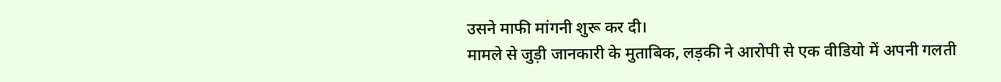उसने माफी मांगनी शुरू कर दी।
मामले से जुड़ी जानकारी के मुताबिक, लड़की ने आरोपी से एक वीडियो में अपनी गलती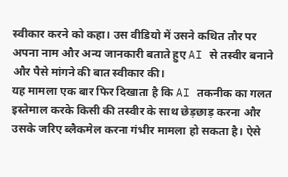स्वीकार करने को कहा। उस वीडियो में उसने कथित तौर पर अपना नाम और अन्य जानकारी बताते हुए AI से तस्वीर बनाने और पैसे मांगने की बात स्वीकार की।
यह मामला एक बार फिर दिखाता है कि AI तकनीक का गलत इस्तेमाल करके किसी की तस्वीर के साथ छेड़छाड़ करना और उसके जरिए ब्लैकमेल करना गंभीर मामला हो सकता है। ऐसे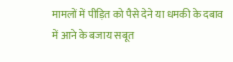मामलों में पीड़ित को पैसे देने या धमकी के दबाव में आने के बजाय सबूत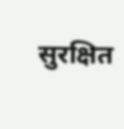सुरक्षित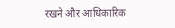रखने और आधिकारिक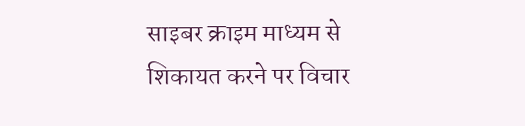साइबर क्राइम माध्यम से शिकायत करने पर विचार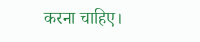करना चाहिए।